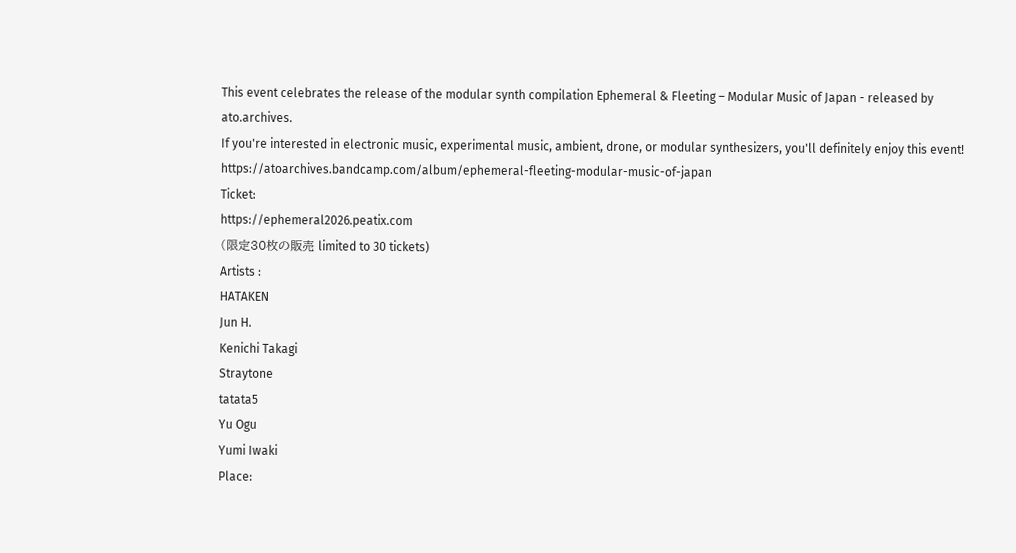This event celebrates the release of the modular synth compilation Ephemeral & Fleeting – Modular Music of Japan - released by ato.archives.
If you're interested in electronic music, experimental music, ambient, drone, or modular synthesizers, you'll definitely enjoy this event!
https://atoarchives.bandcamp.com/album/ephemeral-fleeting-modular-music-of-japan
Ticket:
https://ephemeral2026.peatix.com
(限定30枚の販売 limited to 30 tickets)
Artists :
HATAKEN
Jun H.
Kenichi Takagi
Straytone
tatata5
Yu Ogu
Yumi Iwaki
Place: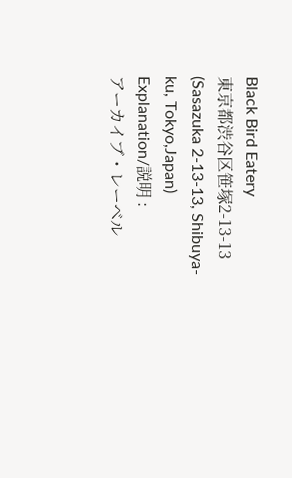Black Bird Eatery
東京都渋谷区笹塚2-13-13 (Sasazuka 2-13-13, Shibuya-ku, Tokyo,Japan)
Explanation/説明 :
アーカイブ・レーベル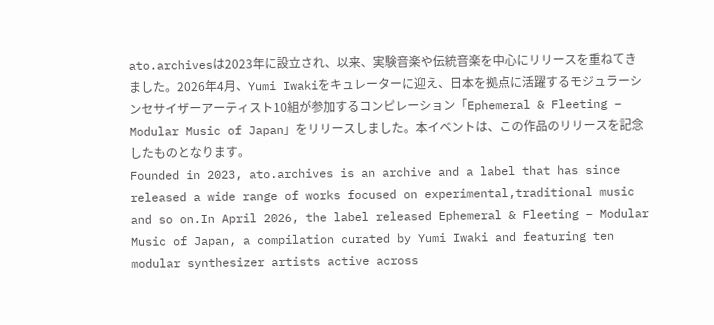ato.archivesは2023年に設立され、以来、実験音楽や伝統音楽を中心にリリースを重ねてきました。2026年4月、Yumi Iwakiをキュレーターに迎え、日本を拠点に活躍するモジュラーシンセサイザーアーティスト10組が参加するコンピレーション「Ephemeral & Fleeting – Modular Music of Japan」をリリースしました。本イベントは、この作品のリリースを記念したものとなります。
Founded in 2023, ato.archives is an archive and a label that has since released a wide range of works focused on experimental,traditional music and so on.In April 2026, the label released Ephemeral & Fleeting – Modular Music of Japan, a compilation curated by Yumi Iwaki and featuring ten modular synthesizer artists active across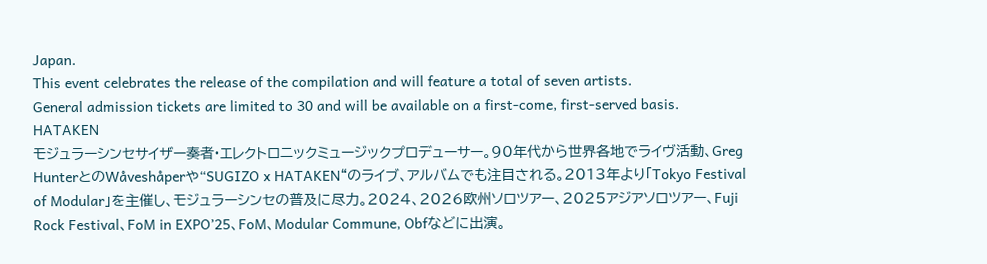Japan.
This event celebrates the release of the compilation and will feature a total of seven artists.
General admission tickets are limited to 30 and will be available on a first-come, first-served basis.
HATAKEN
モジュラーシンセサイザー奏者·エレクトロニックミュージックプロデューサー。90年代から世界各地でライヴ活動、Greg HunterとのWåveshåperや“SUGIZO x HATAKEN“のライブ、アルバムでも注目される。2013年より「Tokyo Festival of Modular」を主催し、モジュラーシンセの普及に尽力。2024、2026欧州ソロツアー、2025アジアソロツアー、Fuji Rock Festival、FoM in EXPO’25、FoM、Modular Commune, Obfなどに出演。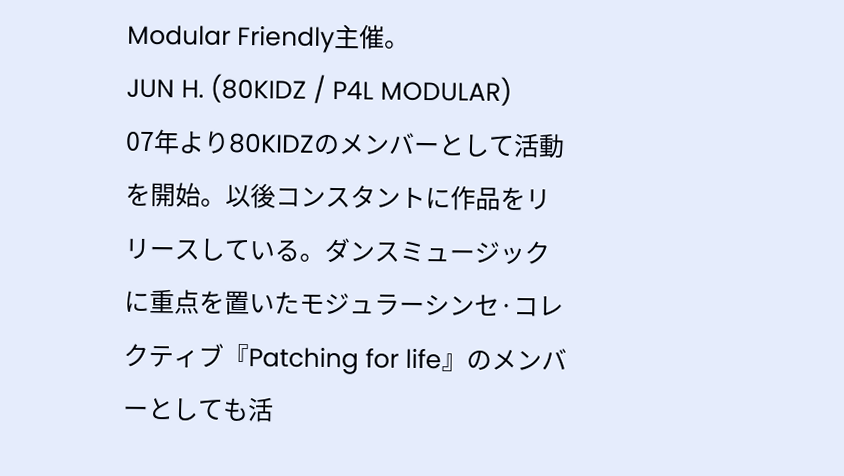Modular Friendly主催。
JUN H. (80KIDZ / P4L MODULAR)
07年より80KIDZのメンバーとして活動を開始。以後コンスタントに作品をリリースしている。ダンスミュージックに重点を置いたモジュラーシンセ·コレクティブ『Patching for life』のメンバーとしても活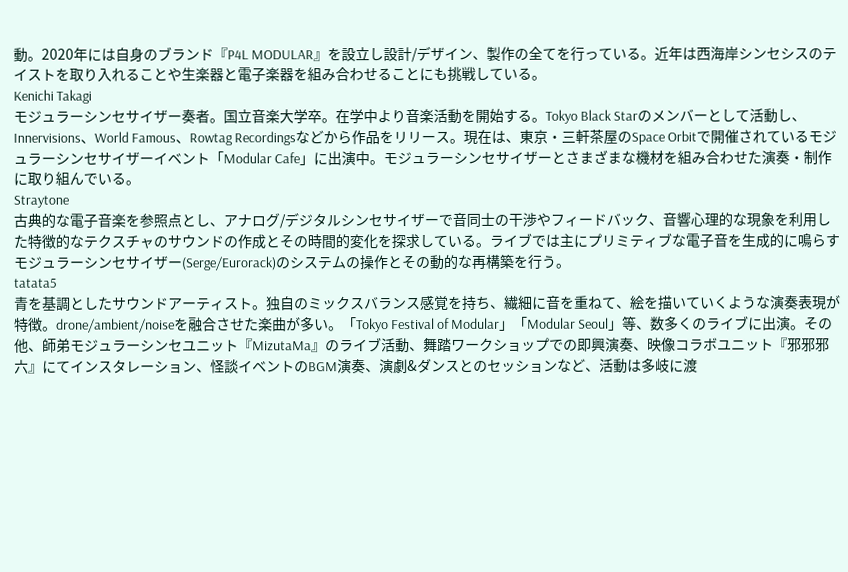動。2020年には自身のブランド『P4L MODULAR』を設立し設計/デザイン、製作の全てを行っている。近年は西海岸シンセシスのテイストを取り入れることや生楽器と電子楽器を組み合わせることにも挑戦している。
Kenichi Takagi
モジュラーシンセサイザー奏者。国立音楽大学卒。在学中より音楽活動を開始する。Tokyo Black Starのメンバーとして活動し、Innervisions、World Famous、Rowtag Recordingsなどから作品をリリース。現在は、東京・三軒茶屋のSpace Orbitで開催されているモジュラーシンセサイザーイベント「Modular Cafe」に出演中。モジュラーシンセサイザーとさまざまな機材を組み合わせた演奏・制作に取り組んでいる。
Straytone
古典的な電子音楽を参照点とし、アナログ/デジタルシンセサイザーで音同士の干渉やフィードバック、音響心理的な現象を利用した特徴的なテクスチャのサウンドの作成とその時間的変化を探求している。ライブでは主にプリミティブな電子音を生成的に鳴らすモジュラーシンセサイザー(Serge/Eurorack)のシステムの操作とその動的な再構築を行う。
tatata5
青を基調としたサウンドアーティスト。独自のミックスバランス感覚を持ち、繊細に音を重ねて、絵を描いていくような演奏表現が特徴。drone/ambient/noiseを融合させた楽曲が多い。「Tokyo Festival of Modular」「Modular Seoul」等、数多くのライブに出演。その他、師弟モジュラーシンセユニット『MizutaMa』のライブ活動、舞踏ワークショップでの即興演奏、映像コラボユニット『邪邪邪六』にてインスタレーション、怪談イベントのBGM演奏、演劇&ダンスとのセッションなど、活動は多岐に渡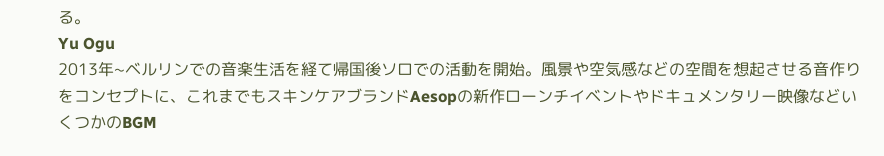る。
Yu Ogu
2013年~ベルリンでの音楽生活を経て帰国後ソロでの活動を開始。風景や空気感などの空間を想起させる音作りをコンセプトに、これまでもスキンケアブランドAesopの新作ローンチイベントやドキュメンタリー映像などいくつかのBGM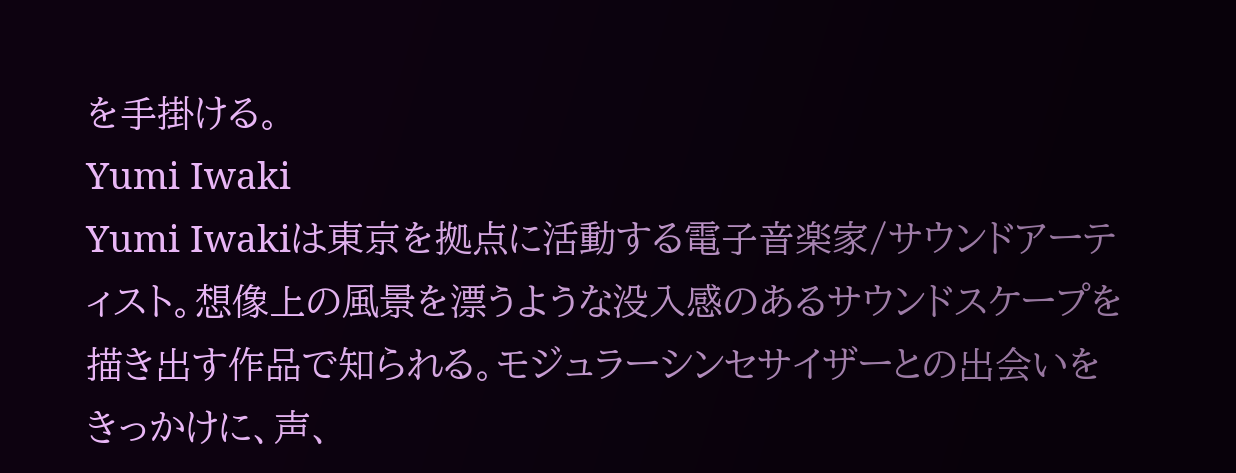を手掛ける。
Yumi Iwaki
Yumi Iwakiは東京を拠点に活動する電子音楽家/サウンドアーティスト。想像上の風景を漂うような没入感のあるサウンドスケープを描き出す作品で知られる。モジュラーシンセサイザーとの出会いをきっかけに、声、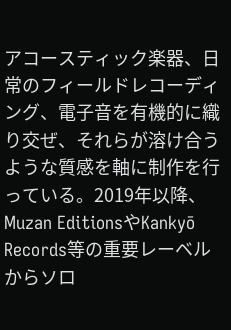アコースティック楽器、日常のフィールドレコーディング、電子音を有機的に織り交ぜ、それらが溶け合うような質感を軸に制作を行っている。2019年以降、Muzan EditionsやKankyō Records等の重要レーベルからソロ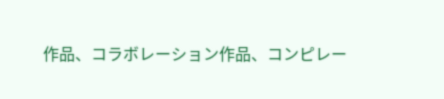作品、コラボレーション作品、コンピレー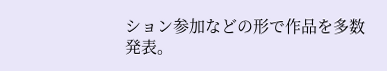ション参加などの形で作品を多数発表。